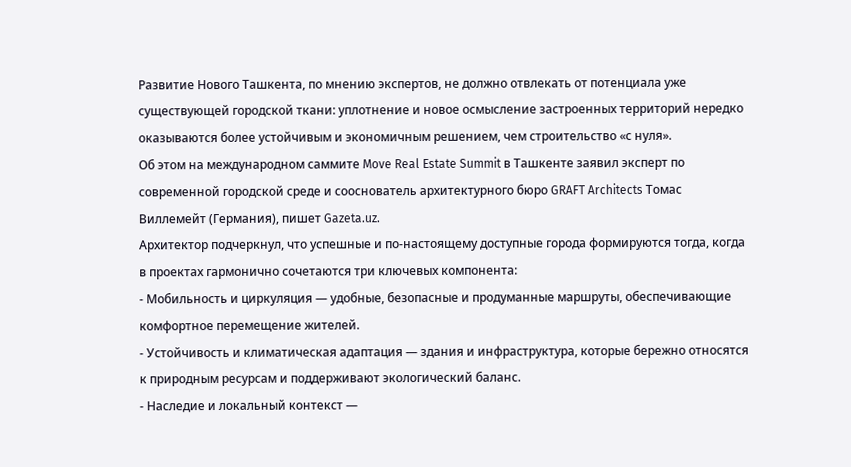Развитие Нового Ташкента, по мнению экспертов, не должно отвлекать от потенциала уже существующей городской ткани: уплотнение и новое осмысление застроенных территорий нередко оказываются более устойчивым и экономичным решением, чем строительство «с нуля».
Об этом на международном саммите Move Real Estate Summit в Ташкенте заявил эксперт по современной городской среде и сооснователь архитектурного бюро GRAFT Architects Томас Виллемейт (Германия), пишет Gazeta.uz.
Архитектор подчеркнул, что успешные и по‑настоящему доступные города формируются тогда, когда в проектах гармонично сочетаются три ключевых компонента:
- Мобильность и циркуляция — удобные, безопасные и продуманные маршруты, обеспечивающие комфортное перемещение жителей.
- Устойчивость и климатическая адаптация — здания и инфраструктура, которые бережно относятся к природным ресурсам и поддерживают экологический баланс.
- Наследие и локальный контекст —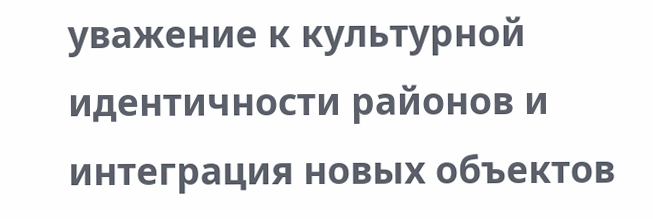уважение к культурной идентичности районов и интеграция новых объектов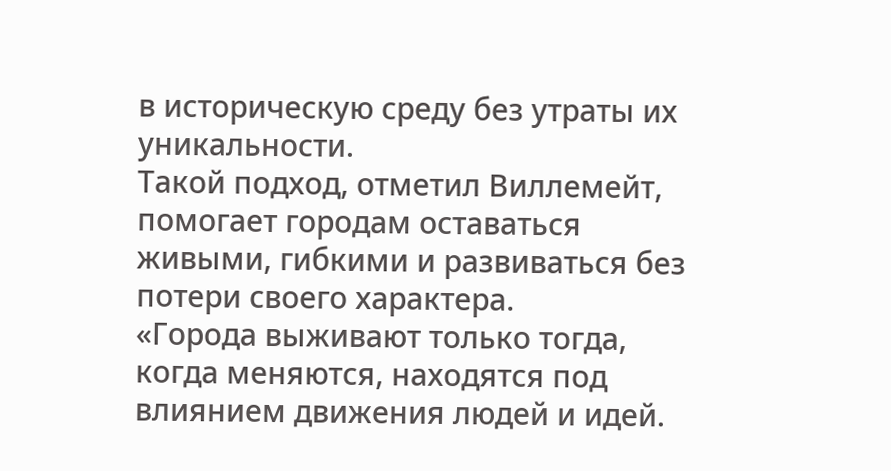в историческую среду без утраты их уникальности.
Такой подход, отметил Виллемейт, помогает городам оставаться живыми, гибкими и развиваться без потери своего характера.
«Города выживают только тогда, когда меняются, находятся под влиянием движения людей и идей.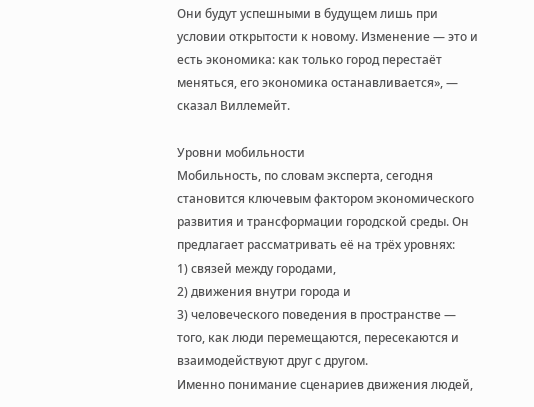Они будут успешными в будущем лишь при условии открытости к новому. Изменение — это и есть экономика: как только город перестаёт меняться, его экономика останавливается», — сказал Виллемейт.

Уровни мобильности
Мобильность, по словам эксперта, сегодня становится ключевым фактором экономического развития и трансформации городской среды. Он предлагает рассматривать её на трёх уровнях:
1) связей между городами,
2) движения внутри города и
3) человеческого поведения в пространстве — того, как люди перемещаются, пересекаются и взаимодействуют друг с другом.
Именно понимание сценариев движения людей,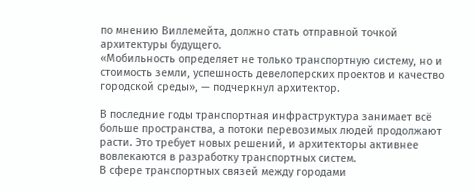по мнению Виллемейта, должно стать отправной точкой архитектуры будущего.
«Мобильность определяет не только транспортную систему, но и стоимость земли, успешность девелоперских проектов и качество городской среды», — подчеркнул архитектор.

В последние годы транспортная инфраструктура занимает всё больше пространства, а потоки перевозимых людей продолжают расти. Это требует новых решений, и архитекторы активнее вовлекаются в разработку транспортных систем.
В сфере транспортных связей между городами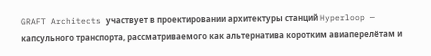GRAFT Architects участвует в проектировании архитектуры станций Hyperloop — капсульного транспорта, рассматриваемого как альтернатива коротким авиаперелётам и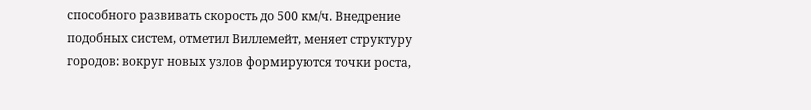способного развивать скорость до 500 км/ч. Внедрение подобных систем, отметил Виллемейт, меняет структуру городов: вокруг новых узлов формируются точки роста,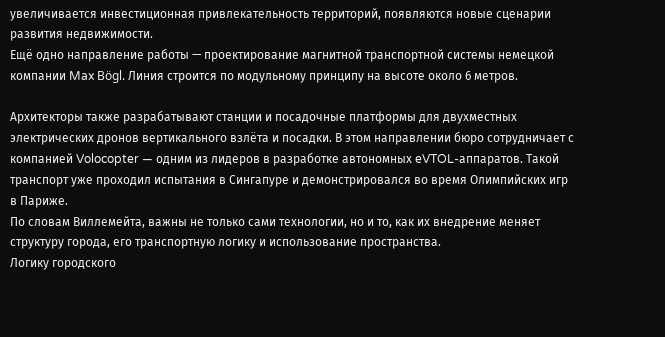увеличивается инвестиционная привлекательность территорий, появляются новые сценарии развития недвижимости.
Ещё одно направление работы — проектирование магнитной транспортной системы немецкой компании Max Bögl. Линия строится по модульному принципу на высоте около 6 метров.

Архитекторы также разрабатывают станции и посадочные платформы для двухместных электрических дронов вертикального взлёта и посадки. В этом направлении бюро сотрудничает с компанией Volocopter — одним из лидеров в разработке автономных eVTOL-аппаратов. Такой транспорт уже проходил испытания в Сингапуре и демонстрировался во время Олимпийских игр в Париже.
По словам Виллемейта, важны не только сами технологии, но и то, как их внедрение меняет структуру города, его транспортную логику и использование пространства.
Логику городского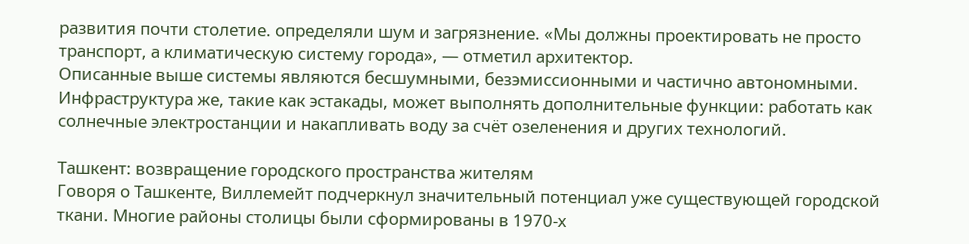развития почти столетие. определяли шум и загрязнение. «Мы должны проектировать не просто транспорт, а климатическую систему города», — отметил архитектор.
Описанные выше системы являются бесшумными, безэмиссионными и частично автономными. Инфраструктура же, такие как эстакады, может выполнять дополнительные функции: работать как солнечные электростанции и накапливать воду за счёт озеленения и других технологий.

Ташкент: возвращение городского пространства жителям
Говоря о Ташкенте, Виллемейт подчеркнул значительный потенциал уже существующей городской ткани. Многие районы столицы были сформированы в 1970-х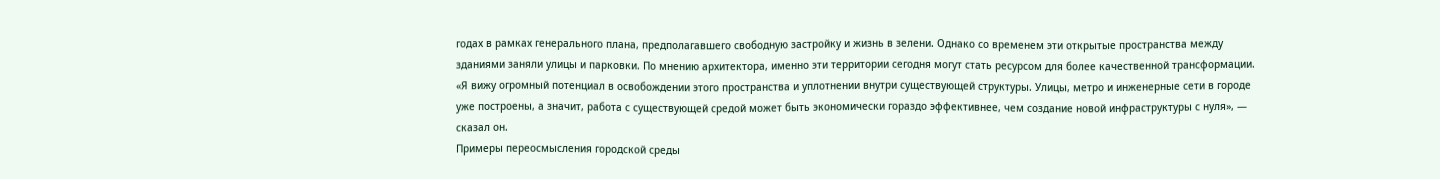годах в рамках генерального плана, предполагавшего свободную застройку и жизнь в зелени. Однако со временем эти открытые пространства между зданиями заняли улицы и парковки. По мнению архитектора, именно эти территории сегодня могут стать ресурсом для более качественной трансформации.
«Я вижу огромный потенциал в освобождении этого пространства и уплотнении внутри существующей структуры. Улицы, метро и инженерные сети в городе уже построены, а значит, работа с существующей средой может быть экономически гораздо эффективнее, чем создание новой инфраструктуры с нуля», — сказал он.
Примеры переосмысления городской среды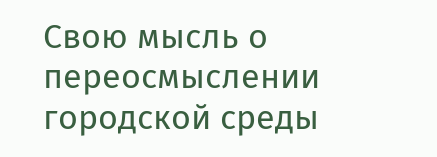Свою мысль о переосмыслении городской среды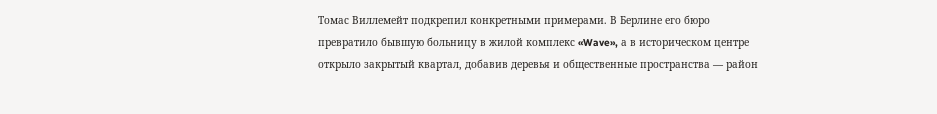Томас Виллемейт подкрепил конкретными примерами. В Берлине его бюро превратило бывшую больницу в жилой комплекс «Wave», а в историческом центре открыло закрытый квартал, добавив деревья и общественные пространства — район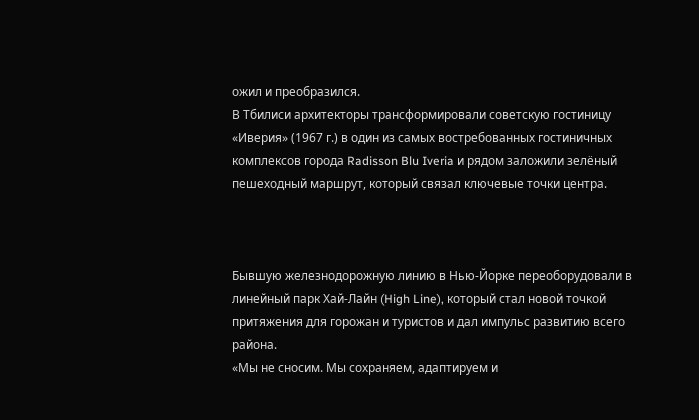ожил и преобразился.
В Тбилиси архитекторы трансформировали советскую гостиницу «Иверия» (1967 г.) в один из самых востребованных гостиничных комплексов города Radisson Blu Iveria и рядом заложили зелёный пешеходный маршрут, который связал ключевые точки центра.



Бывшую железнодорожную линию в Нью-Йорке переоборудовали в линейный парк Хай-Лайн (High Line), который стал новой точкой притяжения для горожан и туристов и дал импульс развитию всего района.
«Мы не сносим. Мы сохраняем, адаптируем и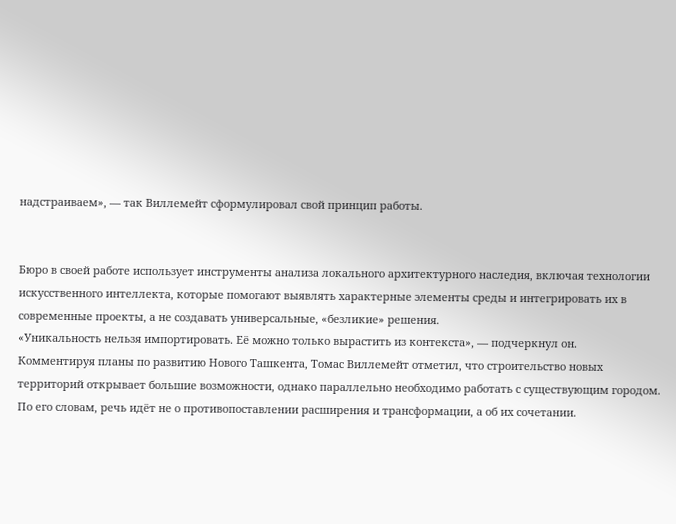надстраиваем», — так Виллемейт сформулировал свой принцип работы.


Бюро в своей работе использует инструменты анализа локального архитектурного наследия, включая технологии искусственного интеллекта, которые помогают выявлять характерные элементы среды и интегрировать их в современные проекты, а не создавать универсальные, «безликие» решения.
«Уникальность нельзя импортировать. Её можно только вырастить из контекста», — подчеркнул он.
Комментируя планы по развитию Нового Ташкента, Томас Виллемейт отметил, что строительство новых территорий открывает большие возможности, однако параллельно необходимо работать с существующим городом.
По его словам, речь идёт не о противопоставлении расширения и трансформации, а об их сочетании.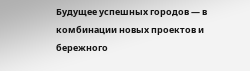Будущее успешных городов — в комбинации новых проектов и бережного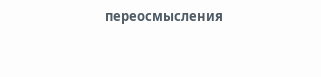переосмысления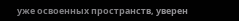уже освоенных пространств, уверен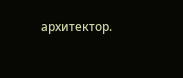архитектор.